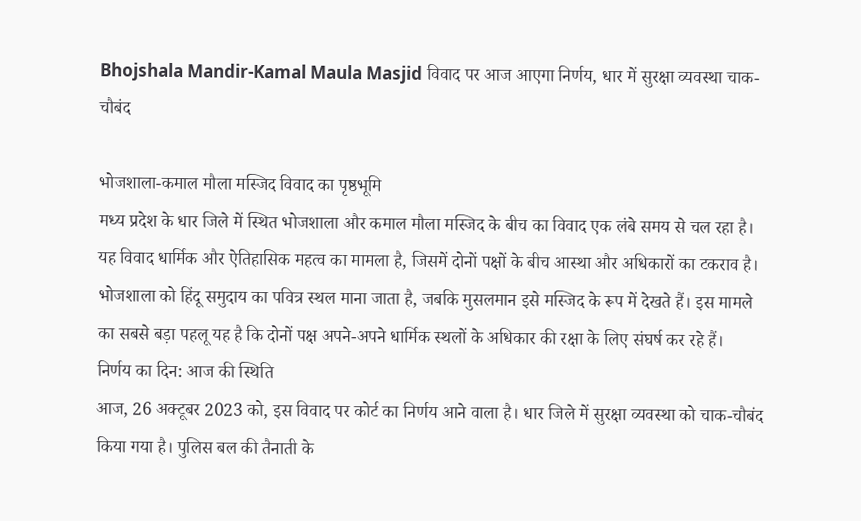Bhojshala Mandir-Kamal Maula Masjid विवाद पर आज आएगा निर्णय, धार में सुरक्षा व्यवस्था चाक-चौबंद

भोजशाला-कमाल मौला मस्जिद विवाद का पृष्ठभूमि
मध्य प्रदेश के धार जिले में स्थित भोजशाला और कमाल मौला मस्जिद के बीच का विवाद एक लंबे समय से चल रहा है। यह विवाद धार्मिक और ऐतिहासिक महत्व का मामला है, जिसमें दोनों पक्षों के बीच आस्था और अधिकारों का टकराव है। भोजशाला को हिंदू समुदाय का पवित्र स्थल माना जाता है, जबकि मुसलमान इसे मस्जिद के रूप में देखते हैं। इस मामले का सबसे बड़ा पहलू यह है कि दोनों पक्ष अपने-अपने धार्मिक स्थलों के अधिकार की रक्षा के लिए संघर्ष कर रहे हैं।
निर्णय का दिन: आज की स्थिति
आज, 26 अक्टूबर 2023 को, इस विवाद पर कोर्ट का निर्णय आने वाला है। धार जिले में सुरक्षा व्यवस्था को चाक-चौबंद किया गया है। पुलिस बल की तैनाती के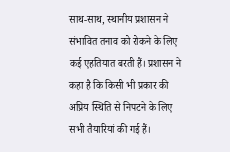साथ-साथ, स्थानीय प्रशासन ने संभावित तनाव को रोकने के लिए कई एहतियात बरती हैं। प्रशासन ने कहा है कि किसी भी प्रकार की अप्रिय स्थिति से निपटने के लिए सभी तैयारियां की गई हैं।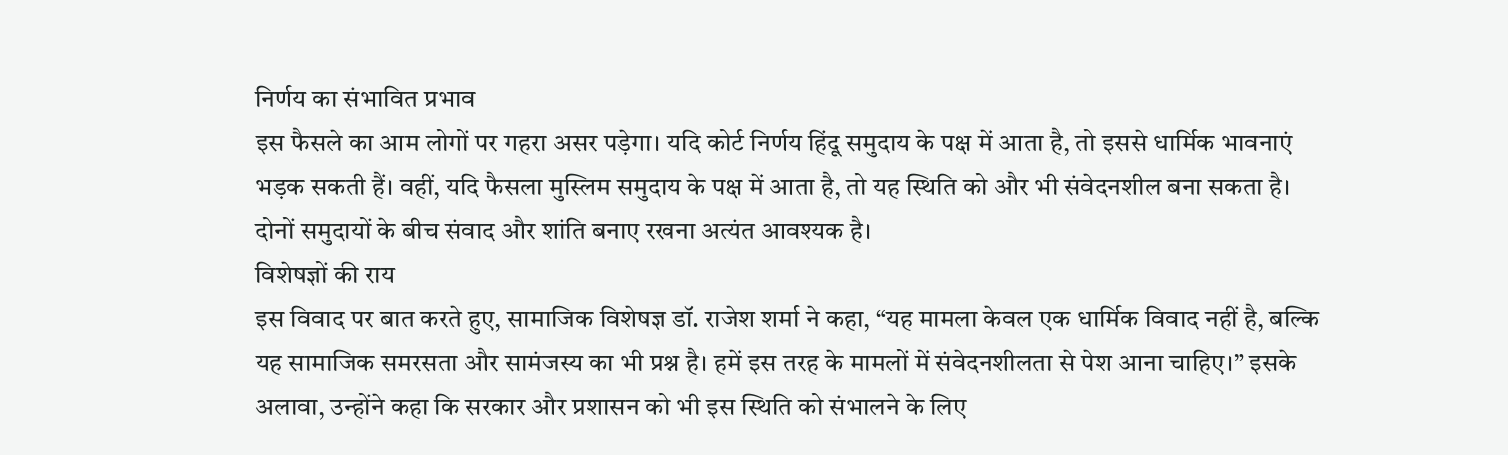निर्णय का संभावित प्रभाव
इस फैसले का आम लोगों पर गहरा असर पड़ेगा। यदि कोर्ट निर्णय हिंदू समुदाय के पक्ष में आता है, तो इससे धार्मिक भावनाएं भड़क सकती हैं। वहीं, यदि फैसला मुस्लिम समुदाय के पक्ष में आता है, तो यह स्थिति को और भी संवेदनशील बना सकता है। दोनों समुदायों के बीच संवाद और शांति बनाए रखना अत्यंत आवश्यक है।
विशेषज्ञों की राय
इस विवाद पर बात करते हुए, सामाजिक विशेषज्ञ डॉ. राजेश शर्मा ने कहा, “यह मामला केवल एक धार्मिक विवाद नहीं है, बल्कि यह सामाजिक समरसता और सामंजस्य का भी प्रश्न है। हमें इस तरह के मामलों में संवेदनशीलता से पेश आना चाहिए।” इसके अलावा, उन्होंने कहा कि सरकार और प्रशासन को भी इस स्थिति को संभालने के लिए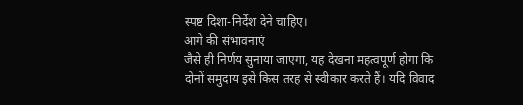स्पष्ट दिशा-निर्देश देने चाहिए।
आगे की संभावनाएं
जैसे ही निर्णय सुनाया जाएगा, यह देखना महत्वपूर्ण होगा कि दोनों समुदाय इसे किस तरह से स्वीकार करते हैं। यदि विवाद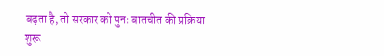बढ़ता है, तो सरकार को पुनः बातचीत की प्रक्रिया शुरू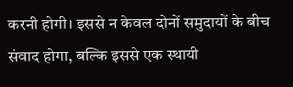करनी होगी। इससे न केवल दोनों समुदायों के बीच संवाद होगा, बल्कि इससे एक स्थायी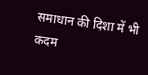समाधान की दिशा में भी कदम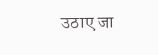उठाए जा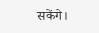सकेंगे।